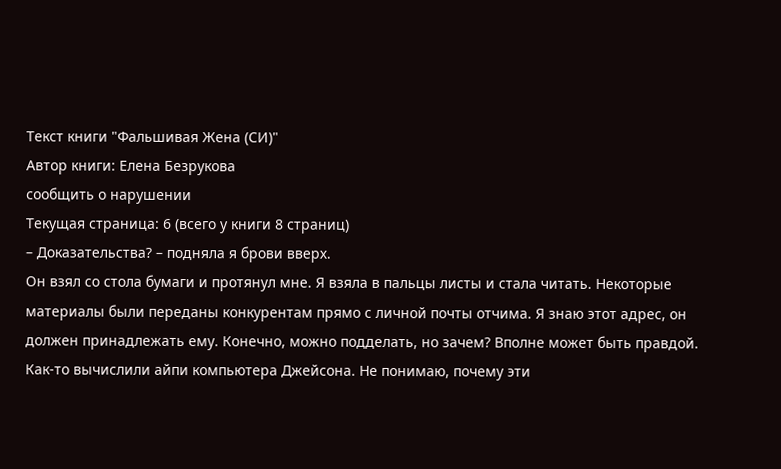Текст книги "Фальшивая Жена (СИ)"
Автор книги: Елена Безрукова
сообщить о нарушении
Текущая страница: 6 (всего у книги 8 страниц)
– Доказательства? – подняла я брови вверх.
Он взял со стола бумаги и протянул мне. Я взяла в пальцы листы и стала читать. Некоторые материалы были переданы конкурентам прямо с личной почты отчима. Я знаю этот адрес, он должен принадлежать ему. Конечно, можно подделать, но зачем? Вполне может быть правдой. Как-то вычислили айпи компьютера Джейсона. Не понимаю, почему эти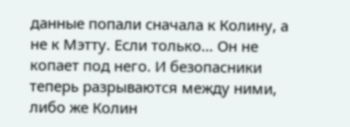данные попали сначала к Колину, а не к Мэтту. Если только… Он не копает под него. И безопасники теперь разрываются между ними, либо же Колин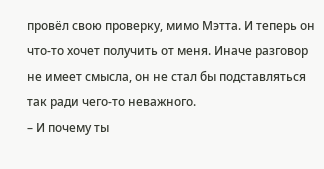провёл свою проверку, мимо Мэтта. И теперь он что-то хочет получить от меня. Иначе разговор не имеет смысла, он не стал бы подставляться так ради чего-то неважного.
– И почему ты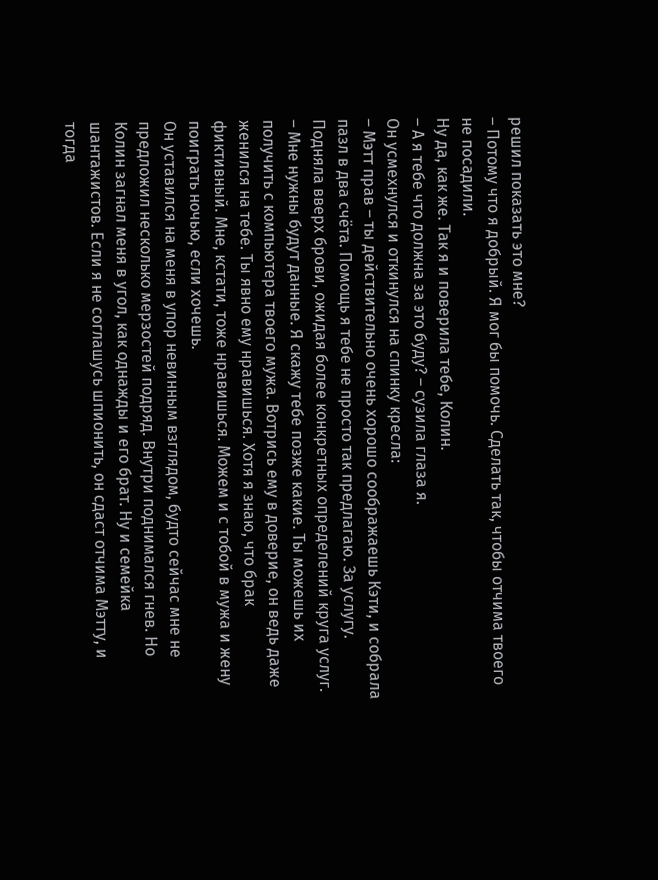решил показать это мне?
– Потому что я добрый. Я мог бы помочь. Сделать так, чтобы отчима твоего не посадили.
Ну да, как же. Так я и поверила тебе, Колин.
– А я тебе что должна за это буду? – сузила глаза я.
Он усмехнулся и откинулся на спинку кресла:
– Мэтт прав – ты действительно очень хорошо соображаешь Кэти, и собрала пазл в два счёта. Помощь я тебе не просто так предлагаю. За услугу.
Подняла вверх брови, ожидая более конкретных определений круга услуг.
– Мне нужны будут данные. Я скажу тебе позже какие. Ты можешь их получить с компьютера твоего мужа. Вотрись ему в доверие, он ведь даже женился на тебе. Ты явно ему нравишься. Хотя я знаю, что брак фиктивный. Мне, кстати, тоже нравишься. Можем и с тобой в мужа и жену поиграть ночью, если хочешь.
Он уставился на меня в упор невинным взглядом, будто сейчас мне не предложил несколько мерзостей подряд. Внутри поднимался гнев. Но Колин загнал меня в угол, как однажды и его брат. Ну и семейка шантажистов. Если я не соглашусь шпионить, он сдаст отчима Мэтту, и тогда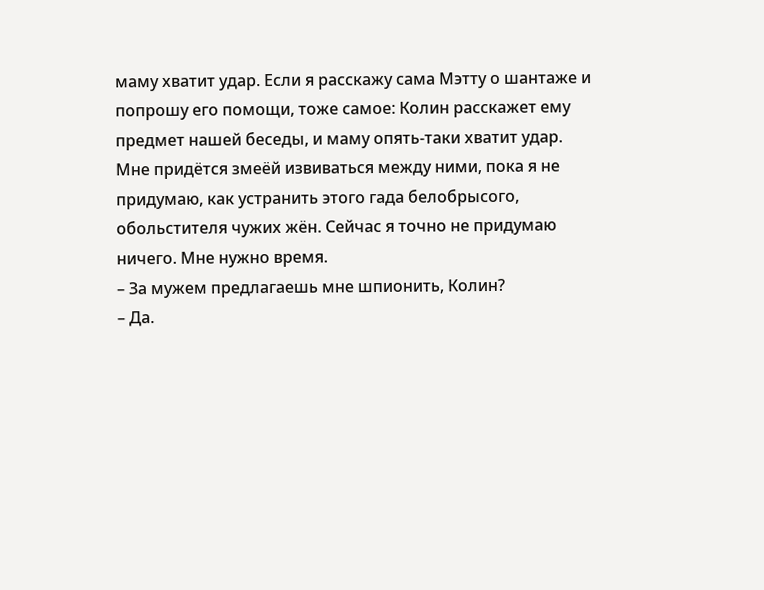маму хватит удар. Если я расскажу сама Мэтту о шантаже и попрошу его помощи, тоже самое: Колин расскажет ему предмет нашей беседы, и маму опять-таки хватит удар.
Мне придётся змеёй извиваться между ними, пока я не придумаю, как устранить этого гада белобрысого, обольстителя чужих жён. Сейчас я точно не придумаю ничего. Мне нужно время.
– За мужем предлагаешь мне шпионить, Колин?
– Да.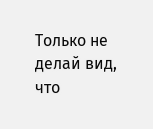Только не делай вид, что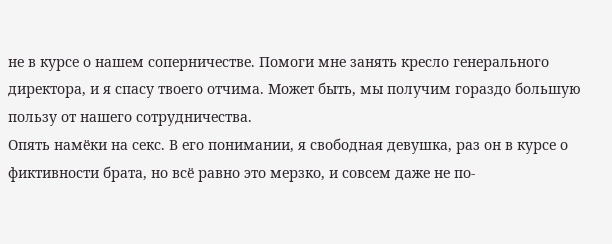не в курсе о нашем соперничестве. Помоги мне занять кресло генерального директора, и я спасу твоего отчима. Может быть, мы получим гораздо большую пользу от нашего сотрудничества.
Опять намёки на секс. В его понимании, я свободная девушка, раз он в курсе о фиктивности брата, но всё равно это мерзко, и совсем даже не по-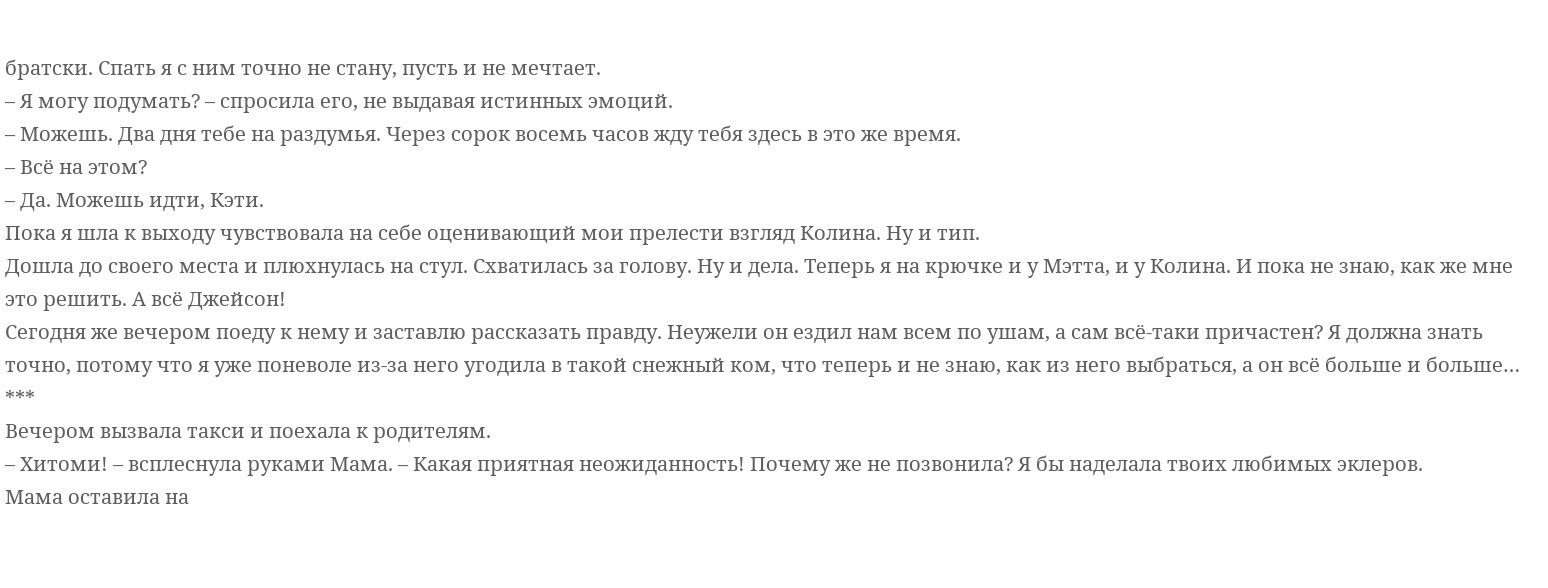братски. Спать я с ним точно не стану, пусть и не мечтает.
– Я могу подумать? – спросила его, не выдавая истинных эмоций.
– Можешь. Два дня тебе на раздумья. Через сорок восемь часов жду тебя здесь в это же время.
– Всё на этом?
– Да. Можешь идти, Кэти.
Пока я шла к выходу чувствовала на себе оценивающий мои прелести взгляд Колина. Ну и тип.
Дошла до своего места и плюхнулась на стул. Схватилась за голову. Ну и дела. Теперь я на крючке и у Мэтта, и у Колина. И пока не знаю, как же мне это решить. А всё Джейсон!
Сегодня же вечером поеду к нему и заставлю рассказать правду. Неужели он ездил нам всем по ушам, а сам всё-таки причастен? Я должна знать точно, потому что я уже поневоле из-за него угодила в такой снежный ком, что теперь и не знаю, как из него выбраться, а он всё больше и больше…
***
Вечером вызвала такси и поехала к родителям.
– Хитоми! – всплеснула руками Мама. – Какая приятная неожиданность! Почему же не позвонила? Я бы наделала твоих любимых эклеров.
Мама оставила на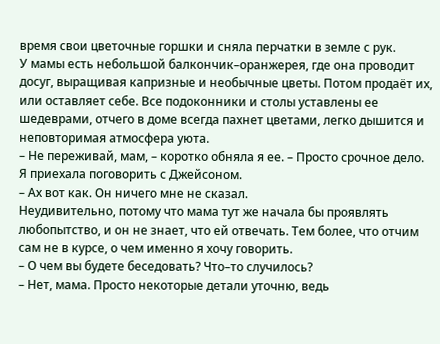время свои цветочные горшки и сняла перчатки в земле с рук.
У мамы есть небольшой балкончик–оранжерея, где она проводит досуг, выращивая капризные и необычные цветы. Потом продаёт их, или оставляет себе. Все подоконники и столы уставлены ее шедеврами, отчего в доме всегда пахнет цветами, легко дышится и неповторимая атмосфера уюта.
– Не переживай, мам, – коротко обняла я ее. – Просто срочное дело. Я приехала поговорить с Джейсоном.
– Ах вот как. Он ничего мне не сказал.
Неудивительно, потому что мама тут же начала бы проявлять любопытство, и он не знает, что ей отвечать. Тем более, что отчим сам не в курсе, о чем именно я хочу говорить.
– О чем вы будете беседовать? Что–то случилось?
– Нет, мама. Просто некоторые детали уточню, ведь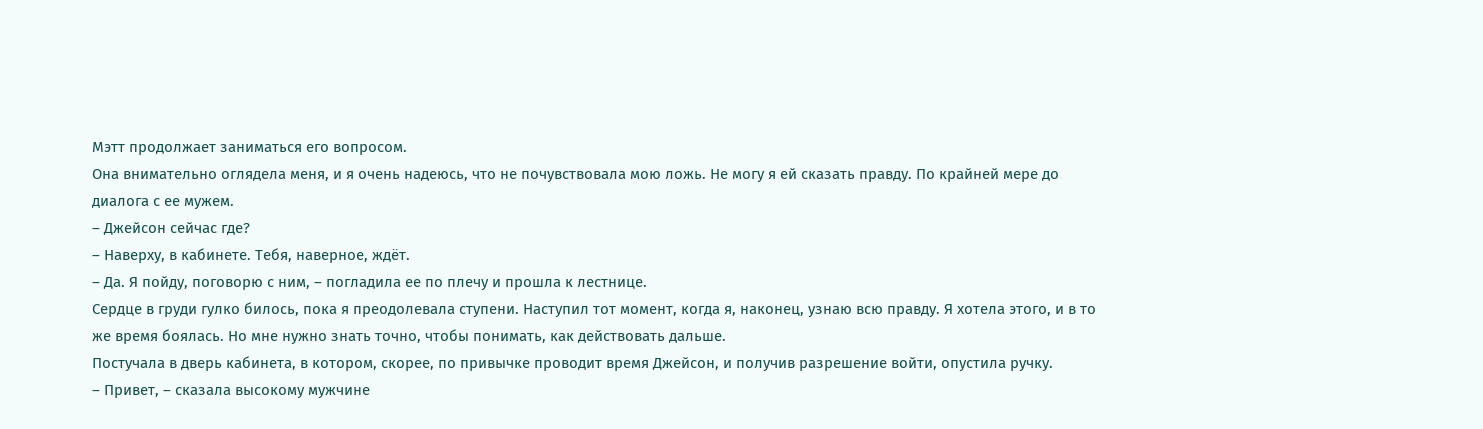Мэтт продолжает заниматься его вопросом.
Она внимательно оглядела меня, и я очень надеюсь, что не почувствовала мою ложь. Не могу я ей сказать правду. По крайней мере до диалога с ее мужем.
– Джейсон сейчас где?
– Наверху, в кабинете. Тебя, наверное, ждёт.
– Да. Я пойду, поговорю с ним, – погладила ее по плечу и прошла к лестнице.
Сердце в груди гулко билось, пока я преодолевала ступени. Наступил тот момент, когда я, наконец, узнаю всю правду. Я хотела этого, и в то же время боялась. Но мне нужно знать точно, чтобы понимать, как действовать дальше.
Постучала в дверь кабинета, в котором, скорее, по привычке проводит время Джейсон, и получив разрешение войти, опустила ручку.
– Привет, – сказала высокому мужчине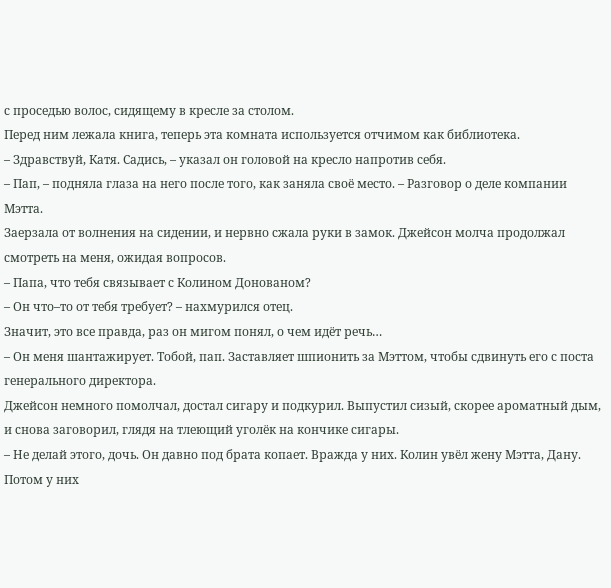с проседью волос, сидящему в кресле за столом.
Перед ним лежала книга, теперь эта комната используется отчимом как библиотека.
– Здравствуй, Катя. Садись, – указал он головой на кресло напротив себя.
– Пап, – подняла глаза на него после того, как заняла своё место. – Разговор о деле компании Мэтта.
Заерзала от волнения на сидении, и нервно сжала руки в замок. Джейсон молча продолжал смотреть на меня, ожидая вопросов.
– Папа, что тебя связывает с Колином Донованом?
– Он что–то от тебя требует? – нахмурился отец.
Значит, это все правда, раз он мигом понял, о чем идёт речь…
– Он меня шантажирует. Тобой, пап. Заставляет шпионить за Мэттом, чтобы сдвинуть его с поста генерального директора.
Джейсон немного помолчал, достал сигару и подкурил. Выпустил сизый, скорее ароматный дым, и снова заговорил, глядя на тлеющий уголёк на кончике сигары.
– Не делай этого, дочь. Он давно под брата копает. Вражда у них. Колин увёл жену Мэтта, Дану. Потом у них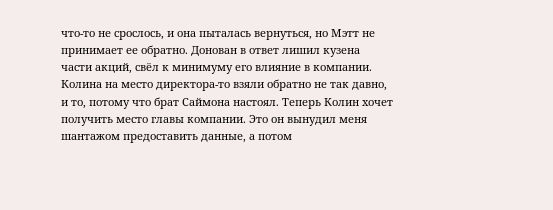что-то не срослось, и она пыталась вернуться, но Мэтт не принимает ее обратно. Донован в ответ лишил кузена части акций, свёл к минимуму его влияние в компании. Колина на место директора-то взяли обратно не так давно, и то, потому что брат Саймона настоял. Теперь Колин хочет получить место главы компании. Это он вынудил меня шантажом предоставить данные, а потом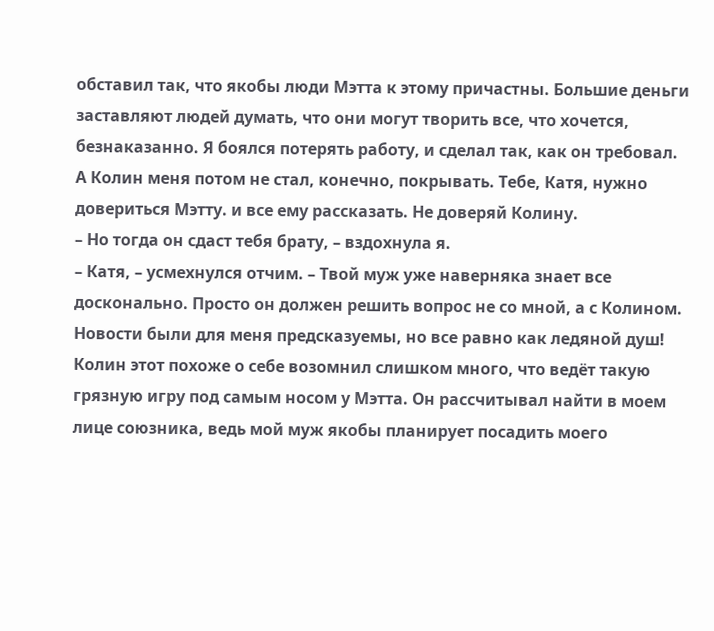обставил так, что якобы люди Мэтта к этому причастны. Большие деньги заставляют людей думать, что они могут творить все, что хочется, безнаказанно. Я боялся потерять работу, и сделал так, как он требовал. А Колин меня потом не стал, конечно, покрывать. Тебе, Катя, нужно довериться Мэтту. и все ему рассказать. Не доверяй Колину.
– Но тогда он сдаст тебя брату, – вздохнула я.
– Катя, – усмехнулся отчим. – Твой муж уже наверняка знает все досконально. Просто он должен решить вопрос не со мной, а с Колином. Новости были для меня предсказуемы, но все равно как ледяной душ! Колин этот похоже о себе возомнил слишком много, что ведёт такую грязную игру под самым носом у Мэтта. Он рассчитывал найти в моем лице союзника, ведь мой муж якобы планирует посадить моего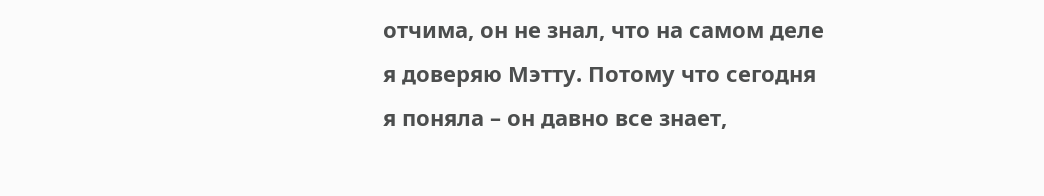отчима, он не знал, что на самом деле я доверяю Мэтту. Потому что сегодня я поняла – он давно все знает,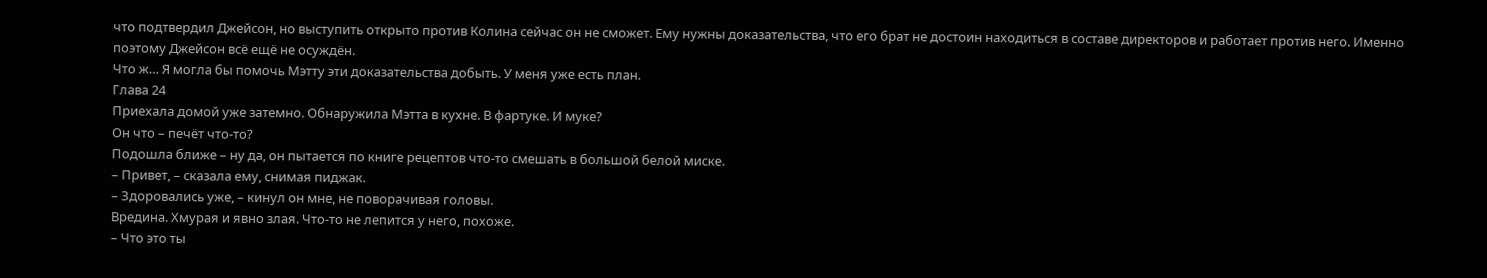что подтвердил Джейсон, но выступить открыто против Колина сейчас он не сможет. Ему нужны доказательства, что его брат не достоин находиться в составе директоров и работает против него. Именно поэтому Джейсон всё ещё не осуждён.
Что ж… Я могла бы помочь Мэтту эти доказательства добыть. У меня уже есть план.
Глава 24
Приехала домой уже затемно. Обнаружила Мэтта в кухне. В фартуке. И муке?
Он что – печёт что-то?
Подошла ближе – ну да, он пытается по книге рецептов что-то смешать в большой белой миске.
– Привет, – сказала ему, снимая пиджак.
– Здоровались уже, – кинул он мне, не поворачивая головы.
Вредина. Хмурая и явно злая. Что-то не лепится у него, похоже.
– Что это ты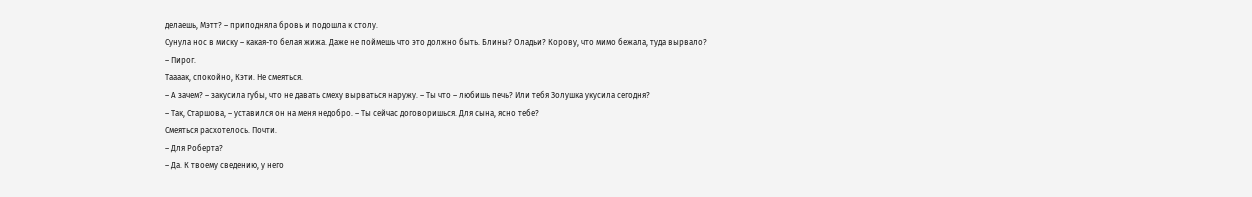делаешь, Мэтт? – приподняла бровь и подошла к столу.
Сунула нос в миску – какая-то белая жижа. Даже не поймешь что это должно быть. Блины? Оладьи? Корову, что мимо бежала, туда вырвало?
– Пирог.
Таааак, спокойно, Кэти. Не смеяться.
– А зачем? – закусила губы, что не давать смеху вырваться наружу. – Ты что – любишь печь? Или тебя Золушка укусила сегодня?
– Так, Старшова, – уставился он на меня недобро. – Ты сейчас договоришься. Для сына, ясно тебе?
Смеяться расхотелось. Почти.
– Для Роберта?
– Да. К твоему сведению, у него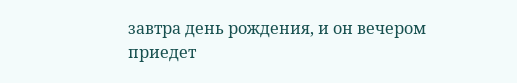завтра день рождения, и он вечером приедет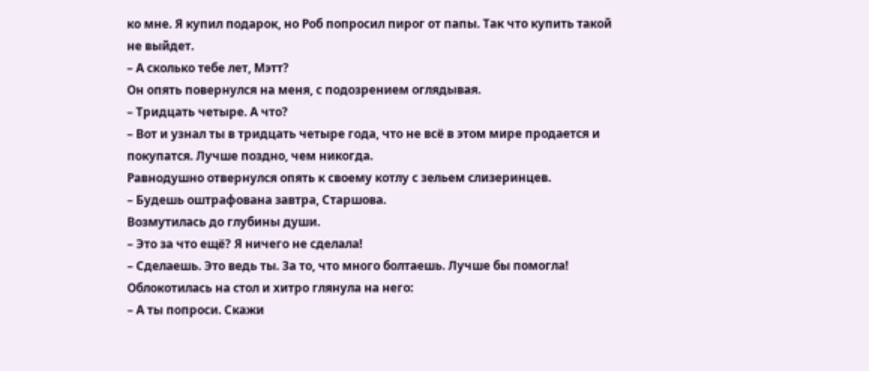ко мне. Я купил подарок, но Роб попросил пирог от папы. Так что купить такой не выйдет.
– А сколько тебе лет, Мэтт?
Он опять повернулся на меня, с подозрением оглядывая.
– Тридцать четыре. А что?
– Вот и узнал ты в тридцать четыре года, что не всё в этом мире продается и покупатся. Лучше поздно, чем никогда.
Равнодушно отвернулся опять к своему котлу с зельем слизеринцев.
– Будешь оштрафована завтра, Старшова.
Возмутилась до глубины души.
– Это за что ещё? Я ничего не сделала!
– Сделаешь. Это ведь ты. За то, что много болтаешь. Лучше бы помогла!
Облокотилась на стол и хитро глянула на него:
– А ты попроси. Скажи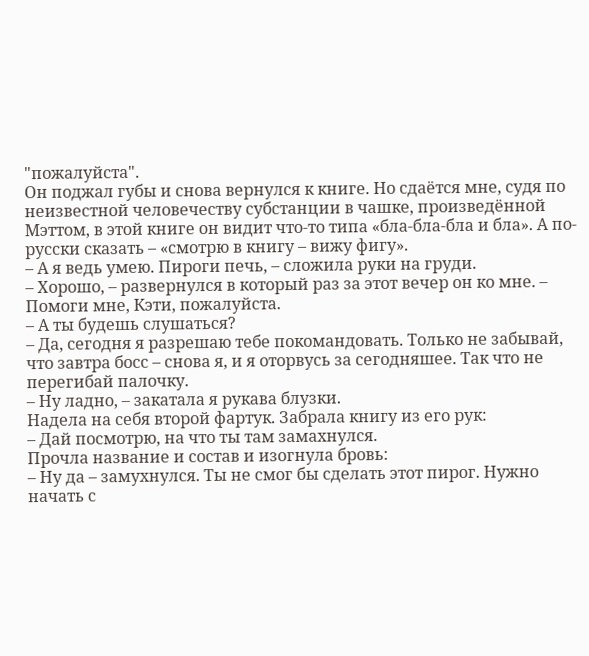"пожалуйста".
Он поджал губы и снова вернулся к книге. Но сдаётся мне, судя по неизвестной человечеству субстанции в чашке, произведённой Мэттом, в этой книге он видит что-то типа «бла-бла-бла и бла». А по-русски сказать – «смотрю в книгу – вижу фигу».
– А я ведь умею. Пироги печь, – сложила руки на груди.
– Хорошо, – развернулся в который раз за этот вечер он ко мне. – Помоги мне, Кэти, пожалуйста.
– А ты будешь слушаться?
– Да, сегодня я разрешаю тебе покомандовать. Только не забывай, что завтра босс – снова я, и я оторвусь за сегодняшее. Так что не перегибай палочку.
– Ну ладно, – закатала я рукава блузки.
Надела на себя второй фартук. Забрала книгу из его рук:
– Дай посмотрю, на что ты там замахнулся.
Прочла название и состав и изогнула бровь:
– Ну да – замухнулся. Ты не смог бы сделать этот пирог. Нужно начать с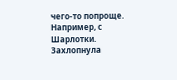чего-то попроще. Например, с Шарлотки.
Захлопнула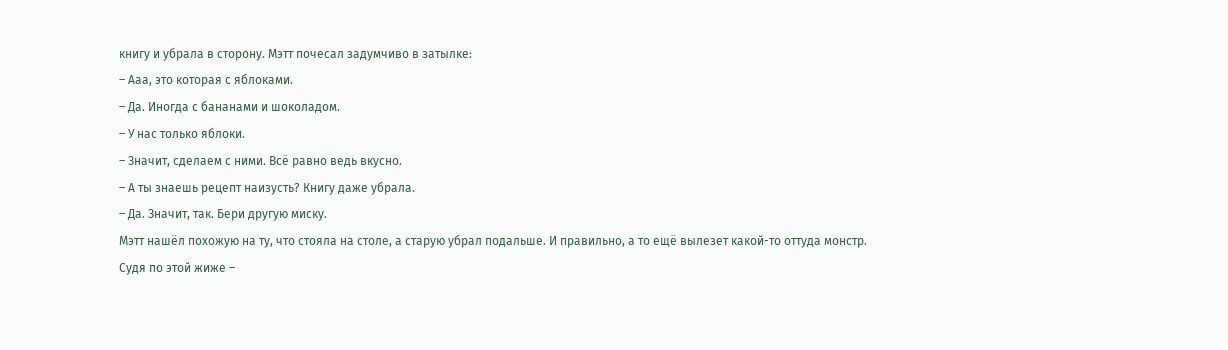книгу и убрала в сторону. Мэтт почесал задумчиво в затылке:
– Ааа, это которая с яблоками.
– Да. Иногда с бананами и шоколадом.
– У нас только яблоки.
– Значит, сделаем с ними. Всё равно ведь вкусно.
– А ты знаешь рецепт наизусть? Книгу даже убрала.
– Да. Значит, так. Бери другую миску.
Мэтт нашёл похожую на ту, что стояла на столе, а старую убрал подальше. И правильно, а то ещё вылезет какой-то оттуда монстр. Судя по этой жиже –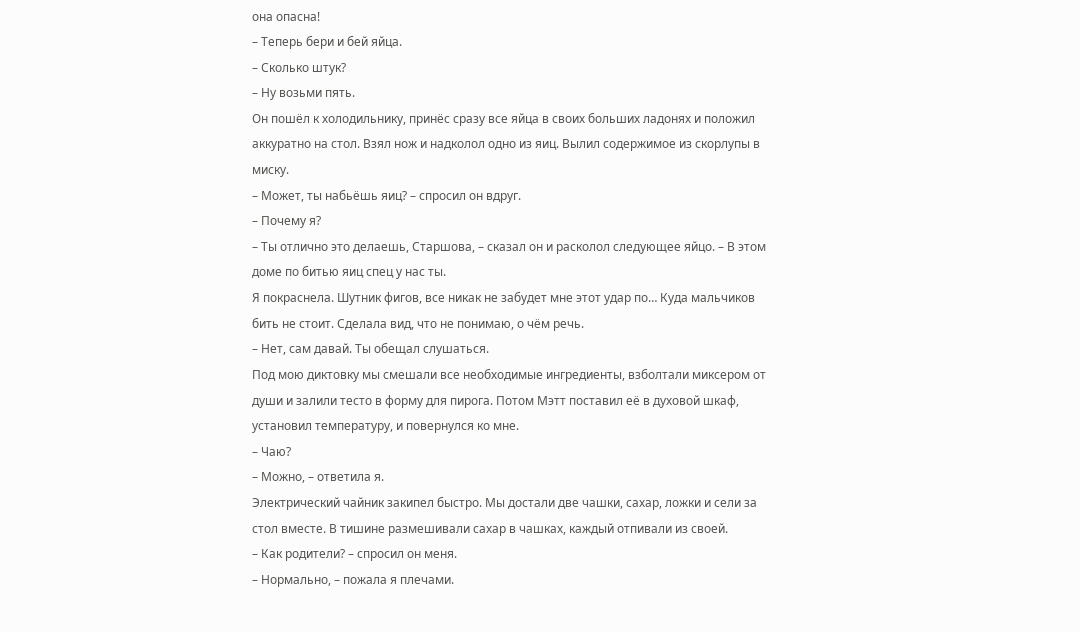она опасна!
– Теперь бери и бей яйца.
– Сколько штук?
– Ну возьми пять.
Он пошёл к холодильнику, принёс сразу все яйца в своих больших ладонях и положил аккуратно на стол. Взял нож и надколол одно из яиц. Вылил содержимое из скорлупы в миску.
– Может, ты набьёшь яиц? – спросил он вдруг.
– Почему я?
– Ты отлично это делаешь, Старшова, – сказал он и расколол следующее яйцо. – В этом доме по битью яиц спец у нас ты.
Я покраснела. Шутник фигов, все никак не забудет мне этот удар по… Куда мальчиков бить не стоит. Сделала вид, что не понимаю, о чём речь.
– Нет, сам давай. Ты обещал слушаться.
Под мою диктовку мы смешали все необходимые ингредиенты, взболтали миксером от души и залили тесто в форму для пирога. Потом Мэтт поставил её в духовой шкаф, установил температуру, и повернулся ко мне.
– Чаю?
– Можно, – ответила я.
Электрический чайник закипел быстро. Мы достали две чашки, сахар, ложки и сели за стол вместе. В тишине размешивали сахар в чашках, каждый отпивали из своей.
– Как родители? – спросил он меня.
– Нормально, – пожала я плечами.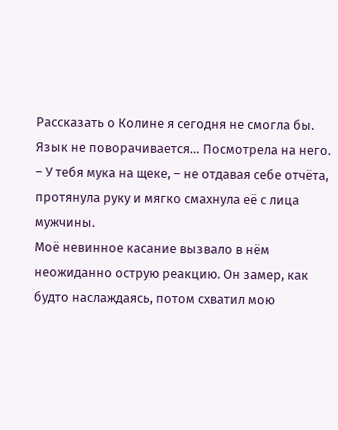Рассказать о Колине я сегодня не смогла бы. Язык не поворачивается… Посмотрела на него.
– У тебя мука на щеке, – не отдавая себе отчёта, протянула руку и мягко смахнула её с лица мужчины.
Моё невинное касание вызвало в нём неожиданно острую реакцию. Он замер, как будто наслаждаясь, потом схватил мою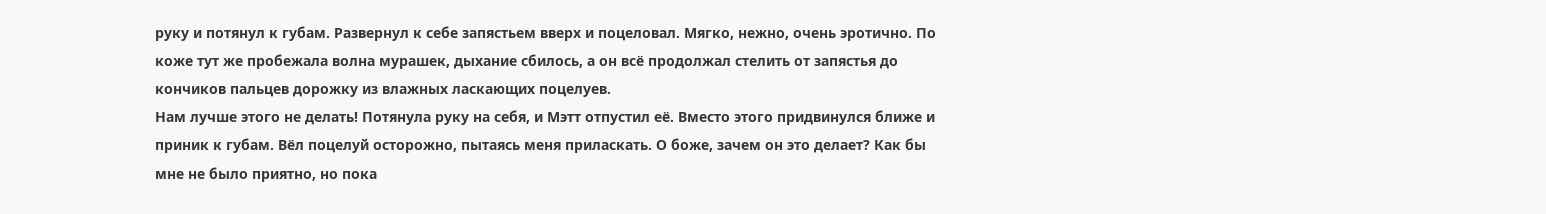руку и потянул к губам. Развернул к себе запястьем вверх и поцеловал. Мягко, нежно, очень эротично. По коже тут же пробежала волна мурашек, дыхание сбилось, а он всё продолжал стелить от запястья до кончиков пальцев дорожку из влажных ласкающих поцелуев.
Нам лучше этого не делать! Потянула руку на себя, и Мэтт отпустил её. Вместо этого придвинулся ближе и приник к губам. Вёл поцелуй осторожно, пытаясь меня приласкать. О боже, зачем он это делает? Как бы мне не было приятно, но пока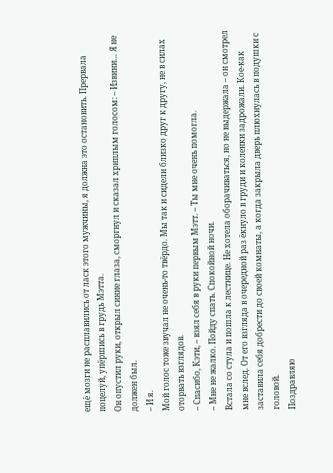ещё мозги не расплавились от ласк этого мужчины, я должна это остановить. Прервала поцелуй, упёршись в грудь Мэтта.
Он опустил руки, открыл синие глаза, сморгнул и сказал хриплым голосом: – Извини… Я не должен был.
– И я.
Мой голос тоже звучал не очень-то твёрдо. Мы так и сидели близко друг к другу, не в силах оторвать взглядов.
– Спасибо, Кэти, – взял себя в руки первым Мэтт. – Ты мне очень помогла.
– Мне не жалко. Пойду спать. Спокойной ночи.
Встала со стула и пошла к лестнице. Не хотела оборачиваться, но не выдержала – он смотрел мне вслед. От его взгляда в очередной раз ёкнуло в груди и коленки задрожали. Кое-как заставила себя добрести до своей комнаты, а когда закрыла дверь плюхнулась в подушки с головой.
Поздравляю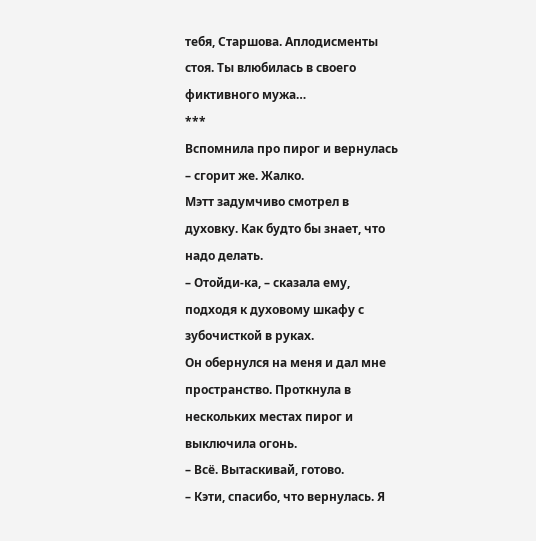тебя, Старшова. Аплодисменты стоя. Ты влюбилась в своего фиктивного мужа…
***
Вспомнила про пирог и вернулась – сгорит же. Жалко.
Мэтт задумчиво смотрел в духовку. Как будто бы знает, что надо делать.
– Отойди-ка, – сказала ему, подходя к духовому шкафу с зубочисткой в руках.
Он обернулся на меня и дал мне пространство. Проткнула в нескольких местах пирог и выключила огонь.
– Всё. Вытаскивай, готово.
– Кэти, спасибо, что вернулась. Я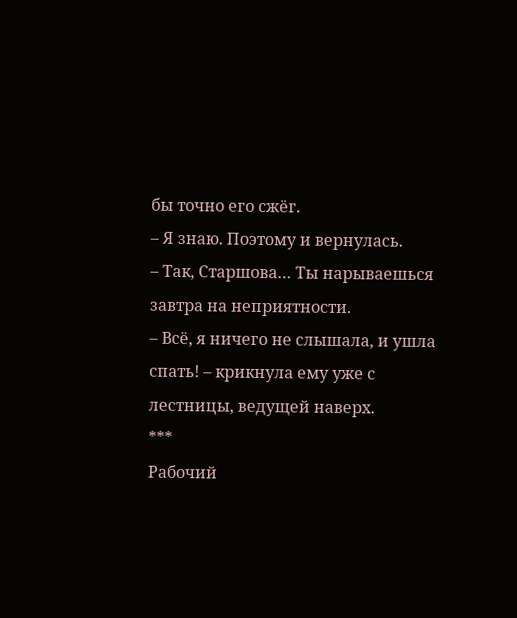бы точно его сжёг.
– Я знаю. Поэтому и вернулась.
– Так, Старшова… Ты нарываешься завтра на неприятности.
– Всё, я ничего не слышала, и ушла спать! – крикнула ему уже с лестницы, ведущей наверх.
***
Рабочий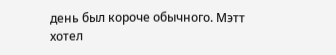день был короче обычного. Мэтт хотел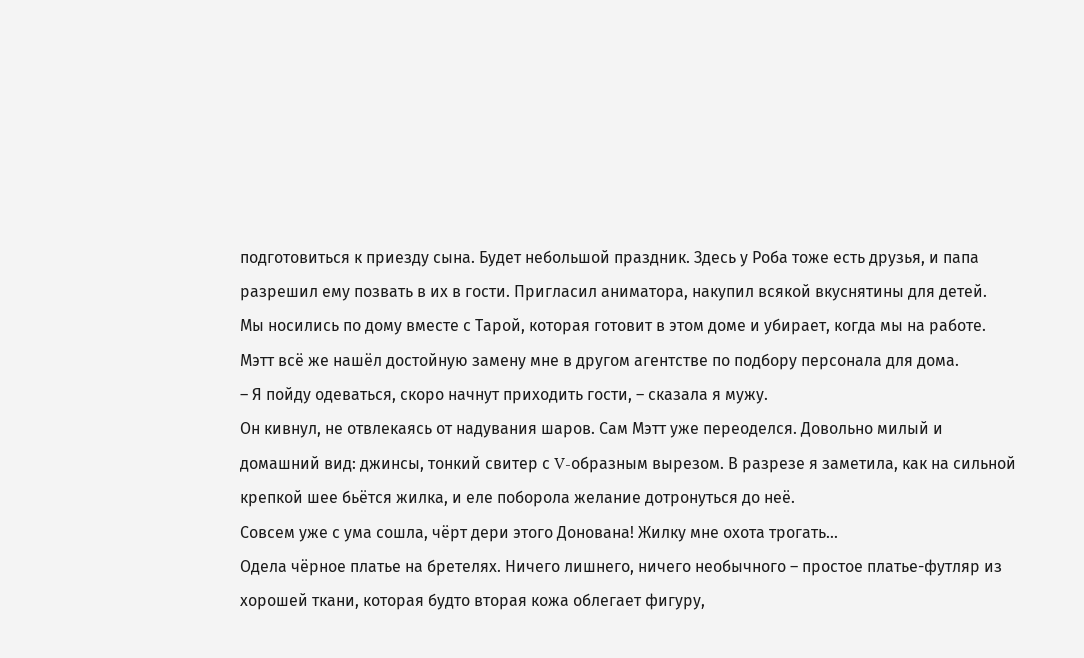подготовиться к приезду сына. Будет небольшой праздник. Здесь у Роба тоже есть друзья, и папа разрешил ему позвать в их в гости. Пригласил аниматора, накупил всякой вкуснятины для детей.
Мы носились по дому вместе с Тарой, которая готовит в этом доме и убирает, когда мы на работе. Мэтт всё же нашёл достойную замену мне в другом агентстве по подбору персонала для дома.
– Я пойду одеваться, скоро начнут приходить гости, – сказала я мужу.
Он кивнул, не отвлекаясь от надувания шаров. Сам Мэтт уже переоделся. Довольно милый и домашний вид: джинсы, тонкий свитер с V-образным вырезом. В разрезе я заметила, как на сильной крепкой шее бьётся жилка, и еле поборола желание дотронуться до неё.
Совсем уже с ума сошла, чёрт дери этого Донована! Жилку мне охота трогать...
Одела чёрное платье на бретелях. Ничего лишнего, ничего необычного – простое платье-футляр из хорошей ткани, которая будто вторая кожа облегает фигуру,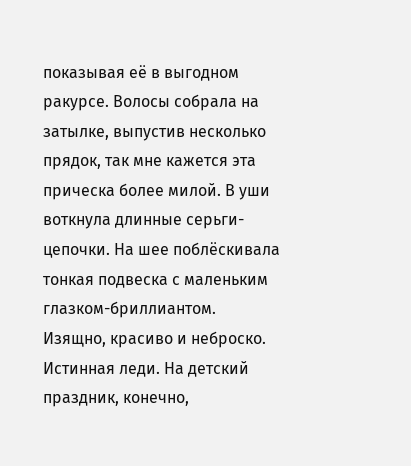показывая её в выгодном ракурсе. Волосы собрала на затылке, выпустив несколько прядок, так мне кажется эта прическа более милой. В уши воткнула длинные серьги-цепочки. На шее поблёскивала тонкая подвеска с маленьким глазком-бриллиантом.
Изящно, красиво и неброско. Истинная леди. На детский праздник, конечно,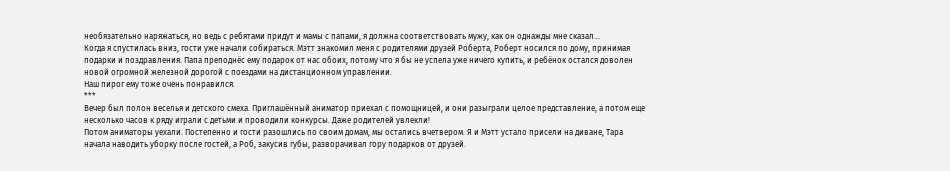необязательно наряжаться, но ведь с ребятами придут и мамы с папами, я должна соответствовать мужу, как он однажды мне сказал…
Когда я спустилась вниз, гости уже начали собираться. Мэтт знакомил меня с родителями друзей Роберта, Роберт носился по дому, принимая подарки и поздравления. Папа преподнёс ему подарок от нас обоих, потому что я бы не успела уже ничего купить, и ребёнок остался доволен новой огромной железной дорогой с поездами на дистанционном управлении.
Наш пирог ему тоже очень понравился.
***
Вечер был полон веселья и детского смеха. Приглашённый аниматор приехал с помощницей, и они разыграли целое представление, а потом еще несколько часов к ряду играли с детьми и проводили конкурсы. Даже родителей увлекли!
Потом аниматоры уехали. Постепенно и гости разошлись по своим домам, мы остались вчетвером. Я и Мэтт устало присели на диване, Тара начала наводить уборку после гостей, а Роб, закусив губы, разворачивал гору подарков от друзей.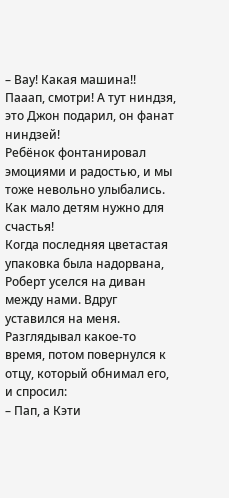– Вау! Какая машина!! Пааап, смотри! А тут ниндзя, это Джон подарил, он фанат ниндзей!
Ребёнок фонтанировал эмоциями и радостью, и мы тоже невольно улыбались. Как мало детям нужно для счастья!
Когда последняя цветастая упаковка была надорвана, Роберт уселся на диван между нами. Вдруг уставился на меня. Разглядывал какое-то время, потом повернулся к отцу, который обнимал его, и спросил:
– Пап, а Кэти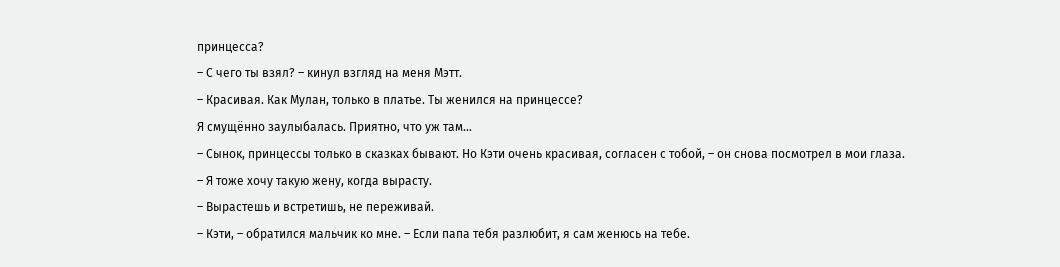принцесса?
– С чего ты взял? – кинул взгляд на меня Мэтт.
– Красивая. Как Мулан, только в платье. Ты женился на принцессе?
Я смущённо заулыбалась. Приятно, что уж там…
– Сынок, принцессы только в сказках бывают. Но Кэти очень красивая, согласен с тобой, – он снова посмотрел в мои глаза.
– Я тоже хочу такую жену, когда вырасту.
– Вырастешь и встретишь, не переживай.
– Кэти, – обратился мальчик ко мне. – Если папа тебя разлюбит, я сам женюсь на тебе.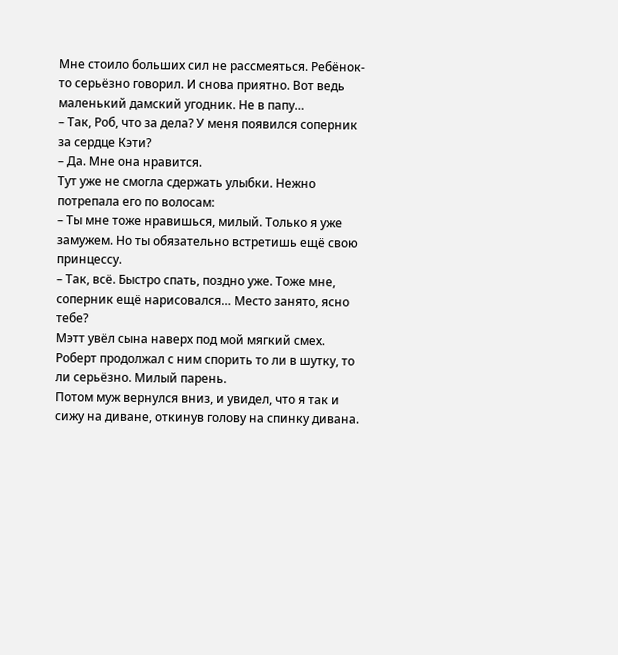Мне стоило больших сил не рассмеяться. Ребёнок-то серьёзно говорил. И снова приятно. Вот ведь маленький дамский угодник. Не в папу…
– Так, Роб, что за дела? У меня появился соперник за сердце Кэти?
– Да. Мне она нравится.
Тут уже не смогла сдержать улыбки. Нежно потрепала его по волосам:
– Ты мне тоже нравишься, милый. Только я уже замужем. Но ты обязательно встретишь ещё свою принцессу.
– Так, всё. Быстро спать, поздно уже. Тоже мне, соперник ещё нарисовался… Место занято, ясно тебе?
Мэтт увёл сына наверх под мой мягкий смех. Роберт продолжал с ним спорить то ли в шутку, то ли серьёзно. Милый парень.
Потом муж вернулся вниз, и увидел, что я так и сижу на диване, откинув голову на спинку дивана.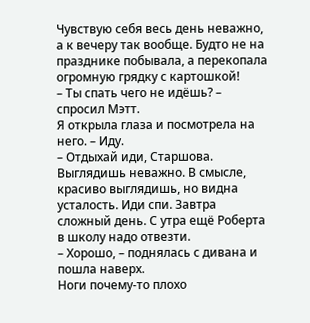Чувствую себя весь день неважно, а к вечеру так вообще. Будто не на празднике побывала, а перекопала огромную грядку с картошкой!
– Ты спать чего не идёшь? – спросил Мэтт.
Я открыла глаза и посмотрела на него. – Иду.
– Отдыхай иди, Старшова. Выглядишь неважно. В смысле, красиво выглядишь, но видна усталость. Иди спи. Завтра сложный день. С утра ещё Роберта в школу надо отвезти.
– Хорошо, – поднялась с дивана и пошла наверх.
Ноги почему-то плохо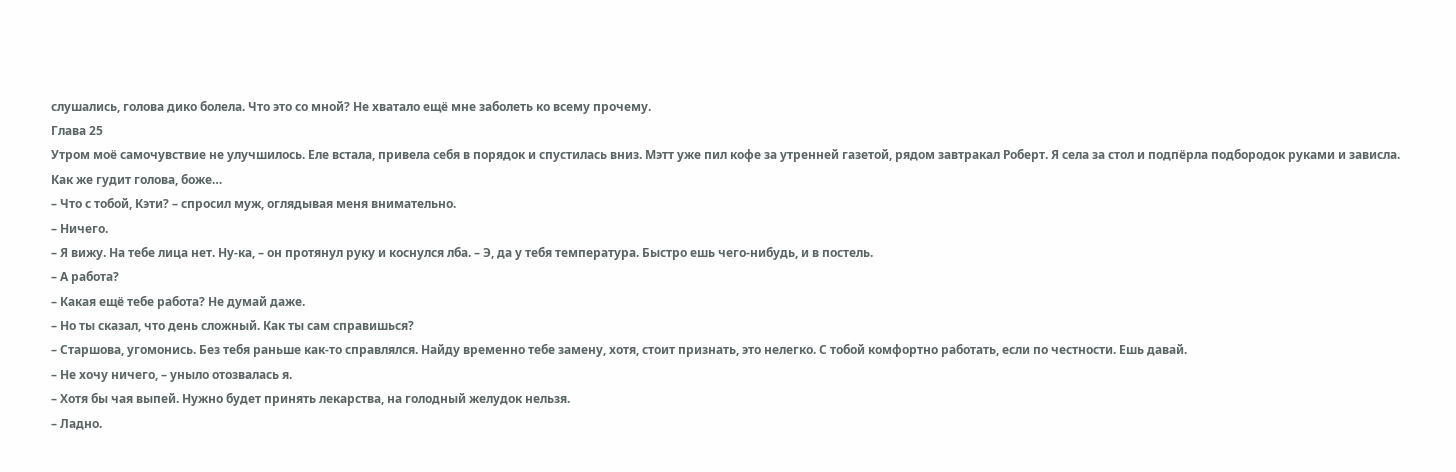слушались, голова дико болела. Что это со мной? Не хватало ещё мне заболеть ко всему прочему.
Глава 25
Утром моё самочувствие не улучшилось. Еле встала, привела себя в порядок и спустилась вниз. Мэтт уже пил кофе за утренней газетой, рядом завтракал Роберт. Я села за стол и подпёрла подбородок руками и зависла.
Как же гудит голова, боже…
– Что с тобой, Кэти? – спросил муж, оглядывая меня внимательно.
– Ничего.
– Я вижу. На тебе лица нет. Ну-ка, – он протянул руку и коснулся лба. – Э, да у тебя температура. Быстро ешь чего-нибудь, и в постель.
– А работа?
– Какая ещё тебе работа? Не думай даже.
– Но ты сказал, что день сложный. Как ты сам справишься?
– Старшова, угомонись. Без тебя раньше как-то справлялся. Найду временно тебе замену, хотя, стоит признать, это нелегко. С тобой комфортно работать, если по честности. Ешь давай.
– Не хочу ничего, – уныло отозвалась я.
– Хотя бы чая выпей. Нужно будет принять лекарства, на голодный желудок нельзя.
– Ладно.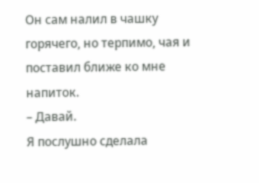Он сам налил в чашку горячего, но терпимо, чая и поставил ближе ко мне напиток.
– Давай.
Я послушно сделала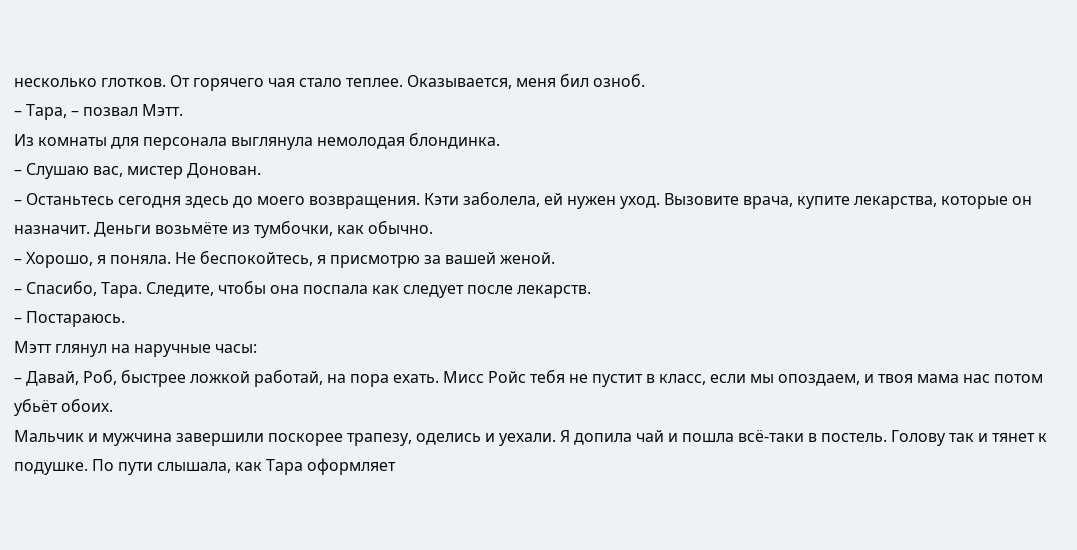несколько глотков. От горячего чая стало теплее. Оказывается, меня бил озноб.
– Тара, – позвал Мэтт.
Из комнаты для персонала выглянула немолодая блондинка.
– Слушаю вас, мистер Донован.
– Останьтесь сегодня здесь до моего возвращения. Кэти заболела, ей нужен уход. Вызовите врача, купите лекарства, которые он назначит. Деньги возьмёте из тумбочки, как обычно.
– Хорошо, я поняла. Не беспокойтесь, я присмотрю за вашей женой.
– Спасибо, Тара. Следите, чтобы она поспала как следует после лекарств.
– Постараюсь.
Мэтт глянул на наручные часы:
– Давай, Роб, быстрее ложкой работай, на пора ехать. Мисс Ройс тебя не пустит в класс, если мы опоздаем, и твоя мама нас потом убьёт обоих.
Мальчик и мужчина завершили поскорее трапезу, оделись и уехали. Я допила чай и пошла всё-таки в постель. Голову так и тянет к подушке. По пути слышала, как Тара оформляет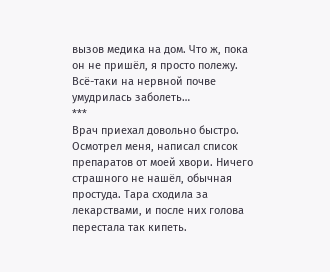вызов медика на дом. Что ж, пока он не пришёл, я просто полежу. Всё-таки на нервной почве умудрилась заболеть…
***
Врач приехал довольно быстро. Осмотрел меня, написал список препаратов от моей хвори. Ничего страшного не нашёл, обычная простуда. Тара сходила за лекарствами, и после них голова перестала так кипеть.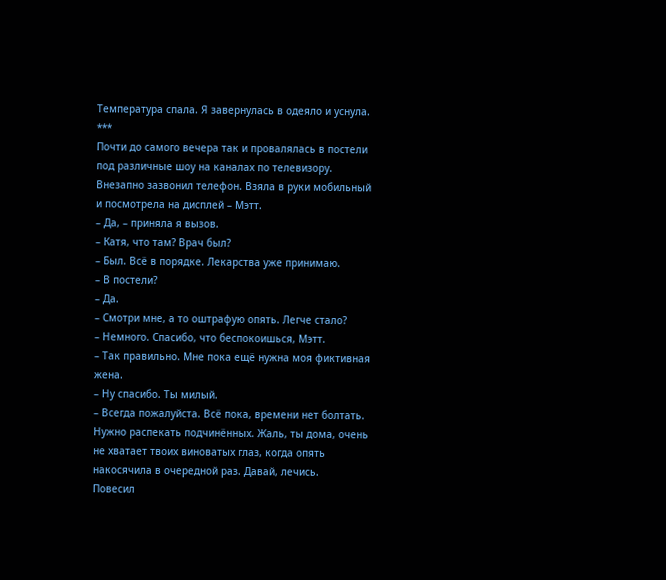Температура спала. Я завернулась в одеяло и уснула.
***
Почти до самого вечера так и провалялась в постели под различные шоу на каналах по телевизору. Внезапно зазвонил телефон. Взяла в руки мобильный и посмотрела на дисплей – Мэтт.
– Да, – приняла я вызов.
– Катя, что там? Врач был?
– Был. Всё в порядке. Лекарства уже принимаю.
– В постели?
– Да.
– Смотри мне, а то оштрафую опять. Легче стало?
– Немного. Спасибо, что беспокоишься, Мэтт.
– Так правильно. Мне пока ещё нужна моя фиктивная жена.
– Ну спасибо. Ты милый.
– Всегда пожалуйста. Всё пока, времени нет болтать. Нужно распекать подчинённых. Жаль, ты дома, очень не хватает твоих виноватых глаз, когда опять накосячила в очередной раз. Давай, лечись.
Повесил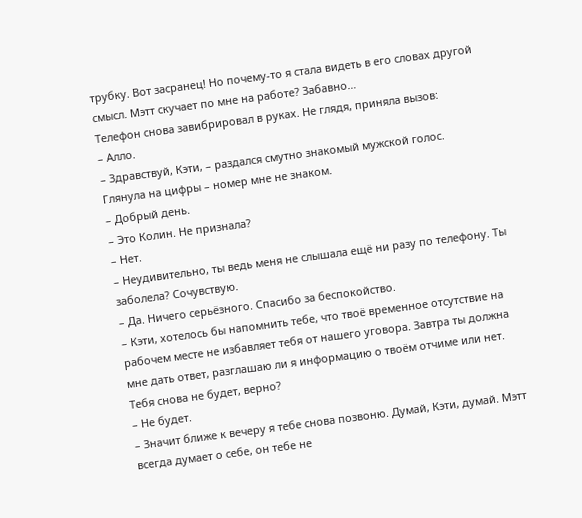трубку. Вот засранец! Но почему-то я стала видеть в его словах другой смысл. Мэтт скучает по мне на работе? Забавно…
Телефон снова завибрировал в руках. Не глядя, приняла вызов:
– Алло.
– Здравствуй, Кэти, – раздался смутно знакомый мужской голос.
Глянула на цифры – номер мне не знаком.
– Добрый день.
– Это Колин. Не признала?
– Нет.
– Неудивительно, ты ведь меня не слышала ещё ни разу по телефону. Ты заболела? Сочувствую.
– Да. Ничего серьёзного. Спасибо за беспокойство.
– Кэти, хотелось бы напомнить тебе, что твоё временное отсутствие на рабочем месте не избавляет тебя от нашего уговора. Завтра ты должна мне дать ответ, разглашаю ли я информацию о твоём отчиме или нет. Тебя снова не будет, верно?
– Не будет.
– Значит ближе к вечеру я тебе снова позвоню. Думай, Кэти, думай. Мэтт всегда думает о себе, он тебе не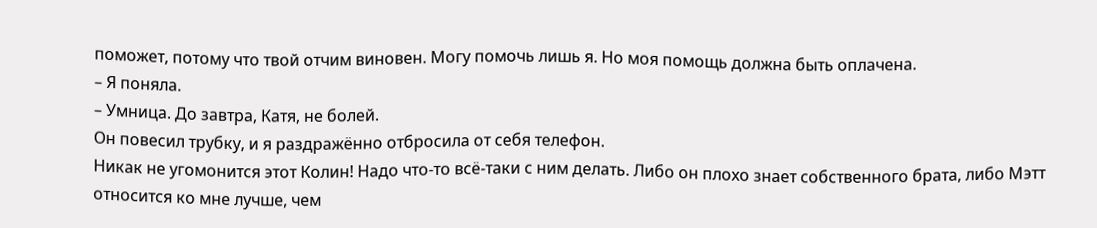поможет, потому что твой отчим виновен. Могу помочь лишь я. Но моя помощь должна быть оплачена.
– Я поняла.
– Умница. До завтра, Катя, не болей.
Он повесил трубку, и я раздражённо отбросила от себя телефон.
Никак не угомонится этот Колин! Надо что-то всё-таки с ним делать. Либо он плохо знает собственного брата, либо Мэтт относится ко мне лучше, чем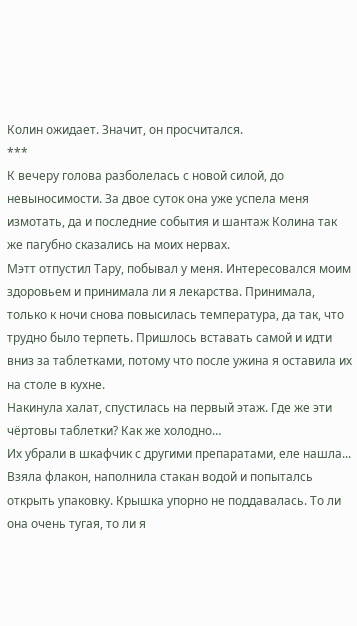Колин ожидает. Значит, он просчитался.
***
К вечеру голова разболелась с новой силой, до невыносимости. За двое суток она уже успела меня измотать, да и последние события и шантаж Колина так же пагубно сказались на моих нервах.
Мэтт отпустил Тару, побывал у меня. Интересовался моим здоровьем и принимала ли я лекарства. Принимала, только к ночи снова повысилась температура, да так, что трудно было терпеть. Пришлось вставать самой и идти вниз за таблетками, потому что после ужина я оставила их на столе в кухне.
Накинула халат, спустилась на первый этаж. Где же эти чёртовы таблетки? Как же холодно…
Их убрали в шкафчик с другими препаратами, еле нашла...
Взяла флакон, наполнила стакан водой и попыталсь открыть упаковку. Крышка упорно не поддавалась. То ли она очень тугая, то ли я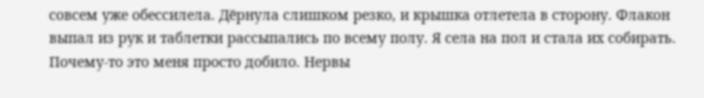совсем уже обессилела. Дёрнула слишком резко, и крышка отлетела в сторону. Флакон выпал из рук и таблетки рассыпались по всему полу. Я села на пол и стала их собирать.
Почему-то это меня просто добило. Нервы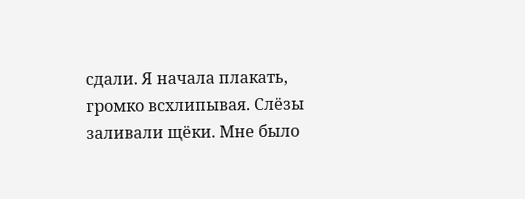сдали. Я начала плакать, громко всхлипывая. Слёзы заливали щёки. Мне было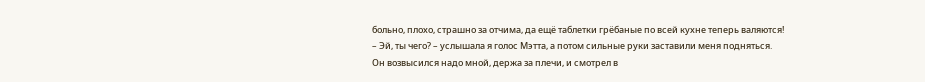больно, плохо, страшно за отчима, да ещё таблетки грёбаные по всей кухне теперь валяются!
– Эй, ты чего? – услышала я голос Мэтта, а потом сильные руки заставили меня подняться.
Он возвысился надо мной, держа за плечи, и смотрел в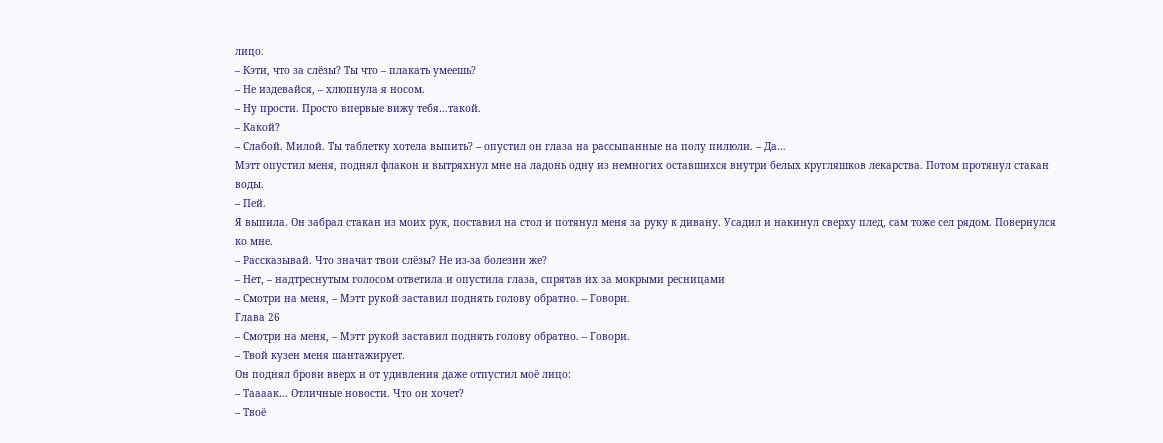лицо.
– Кэти, что за слёзы? Ты что – плакать умеешь?
– Не издевайся, – хлюпнула я носом.
– Ну прости. Просто впервые вижу тебя…такой.
– Какой?
– Слабой. Милой. Ты таблетку хотела выпить? – опустил он глаза на рассыпанные на полу пилюли. – Да…
Мэтт опустил меня, поднял флакон и вытряхнул мне на ладонь одну из немногих оставшихся внутри белых кругляшков лекарства. Потом протянул стакан воды.
– Пей.
Я выпила. Он забрал стакан из моих рук, поставил на стол и потянул меня за руку к дивану. Усадил и накинул сверху плед, сам тоже сел рядом. Повернулся ко мне.
– Рассказывай. Что значат твои слёзы? Не из-за болезни же?
– Нет, – надтреснутым голосом ответила и опустила глаза, спрятав их за мокрыми ресницами
– Смотри на меня, – Мэтт рукой заставил поднять голову обратно. – Говори.
Глава 26
– Смотри на меня, – Мэтт рукой заставил поднять голову обратно. – Говори.
– Твой кузен меня шантажирует.
Он поднял брови вверх и от удивления даже отпустил моё лицо:
– Таааак… Отличные новости. Что он хочет?
– Твоё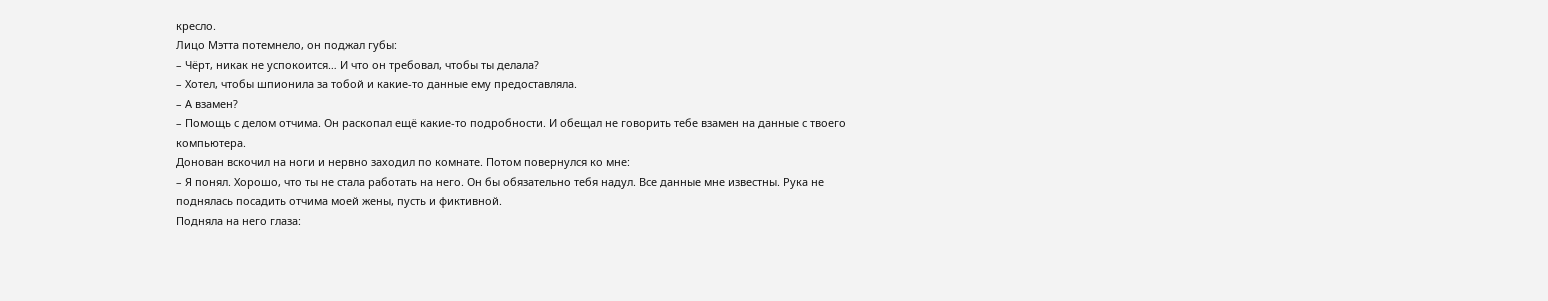кресло.
Лицо Мэтта потемнело, он поджал губы:
– Чёрт, никак не успокоится… И что он требовал, чтобы ты делала?
– Хотел, чтобы шпионила за тобой и какие-то данные ему предоставляла.
– А взамен?
– Помощь с делом отчима. Он раскопал ещё какие-то подробности. И обещал не говорить тебе взамен на данные с твоего компьютера.
Донован вскочил на ноги и нервно заходил по комнате. Потом повернулся ко мне:
– Я понял. Хорошо, что ты не стала работать на него. Он бы обязательно тебя надул. Все данные мне известны. Рука не поднялась посадить отчима моей жены, пусть и фиктивной.
Подняла на него глаза: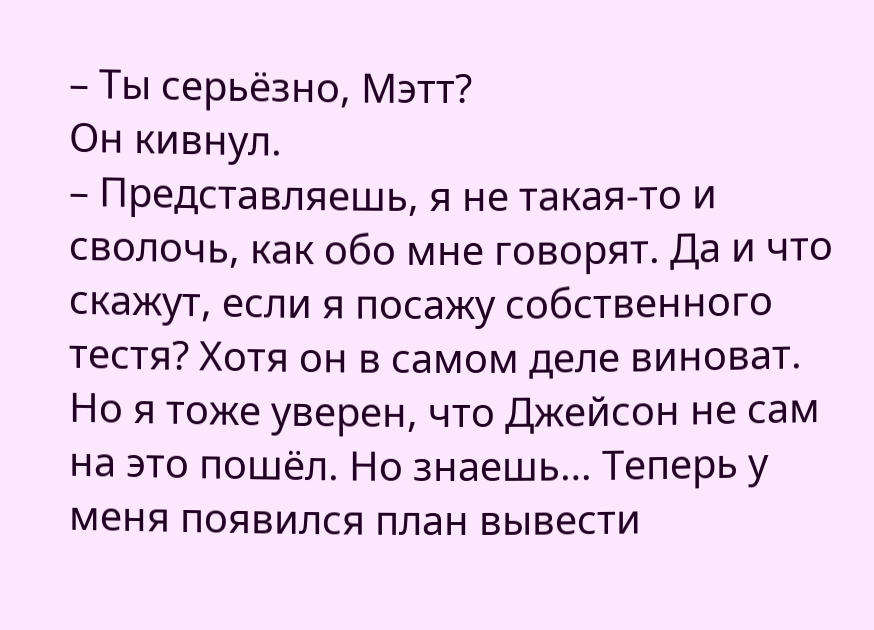– Ты серьёзно, Мэтт?
Он кивнул.
– Представляешь, я не такая-то и сволочь, как обо мне говорят. Да и что скажут, если я посажу собственного тестя? Хотя он в самом деле виноват. Но я тоже уверен, что Джейсон не сам на это пошёл. Но знаешь… Теперь у меня появился план вывести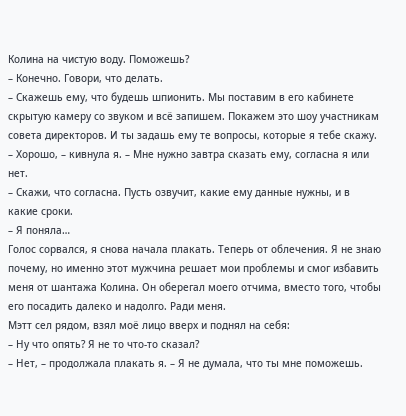Колина на чистую воду. Поможешь?
– Конечно. Говори, что делать.
– Скажешь ему, что будешь шпионить. Мы поставим в его кабинете скрытую камеру со звуком и всё запишем. Покажем это шоу участникам совета директоров. И ты задашь ему те вопросы, которые я тебе скажу.
– Хорошо, – кивнула я. – Мне нужно завтра сказать ему, согласна я или нет.
– Скажи, что согласна. Пусть озвучит, какие ему данные нужны, и в какие сроки.
– Я поняла…
Голос сорвался, я снова начала плакать. Теперь от облечения. Я не знаю почему, но именно этот мужчина решает мои проблемы и смог избавить меня от шантажа Колина. Он оберегал моего отчима, вместо того, чтобы его посадить далеко и надолго. Ради меня.
Мэтт сел рядом, взял моё лицо вверх и поднял на себя:
– Ну что опять? Я не то что-то сказал?
– Нет, – продолжала плакать я. – Я не думала, что ты мне поможешь.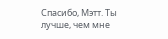Спасибо, Мэтт. Ты лучше, чем мне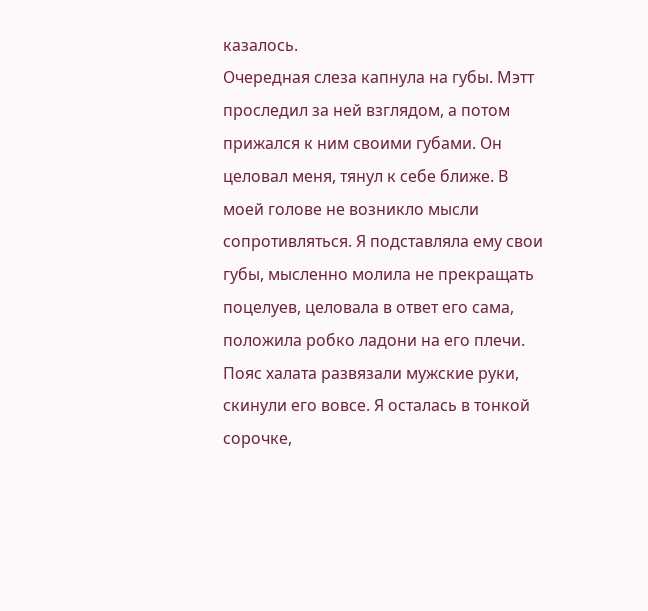казалось.
Очередная слеза капнула на губы. Мэтт проследил за ней взглядом, а потом прижался к ним своими губами. Он целовал меня, тянул к себе ближе. В моей голове не возникло мысли сопротивляться. Я подставляла ему свои губы, мысленно молила не прекращать поцелуев, целовала в ответ его сама, положила робко ладони на его плечи.
Пояс халата развязали мужские руки, скинули его вовсе. Я осталась в тонкой сорочке,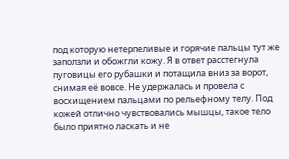под которую нетерпеливые и горячие пальцы тут же заползли и обожгли кожу. Я в ответ расстегнула пуговицы его рубашки и потащила вниз за ворот, снимая её вовсе. Не удержалась и провела с восхищением пальцами по рельефному телу. Под кожей отлично чувствовались мышцы, такое тело было приятно ласкать и не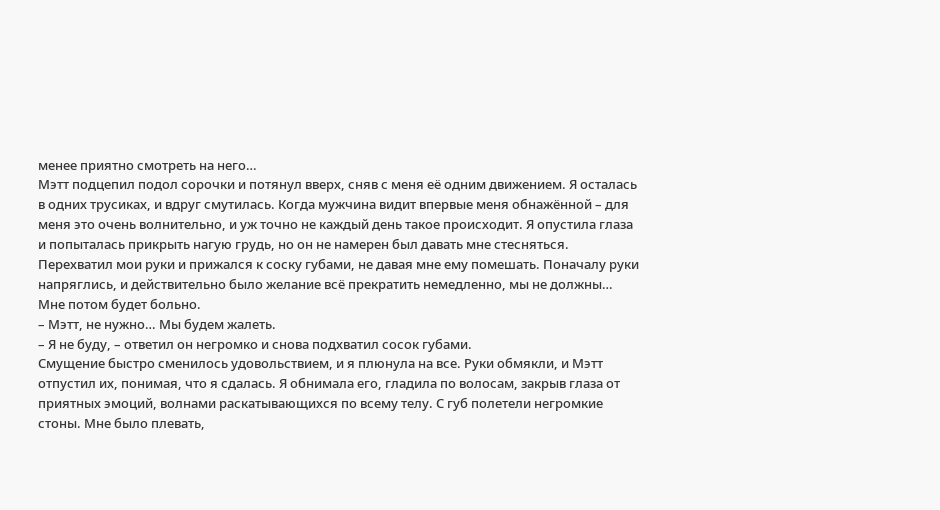менее приятно смотреть на него…
Мэтт подцепил подол сорочки и потянул вверх, сняв с меня её одним движением. Я осталась в одних трусиках, и вдруг смутилась. Когда мужчина видит впервые меня обнажённой – для меня это очень волнительно, и уж точно не каждый день такое происходит. Я опустила глаза и попыталась прикрыть нагую грудь, но он не намерен был давать мне стесняться. Перехватил мои руки и прижался к соску губами, не давая мне ему помешать. Поначалу руки напряглись, и действительно было желание всё прекратить немедленно, мы не должны… Мне потом будет больно.
– Мэтт, не нужно… Мы будем жалеть.
– Я не буду, – ответил он негромко и снова подхватил сосок губами.
Смущение быстро сменилось удовольствием, и я плюнула на все. Руки обмякли, и Мэтт отпустил их, понимая, что я сдалась. Я обнимала его, гладила по волосам, закрыв глаза от приятных эмоций, волнами раскатывающихся по всему телу. С губ полетели негромкие стоны. Мне было плевать,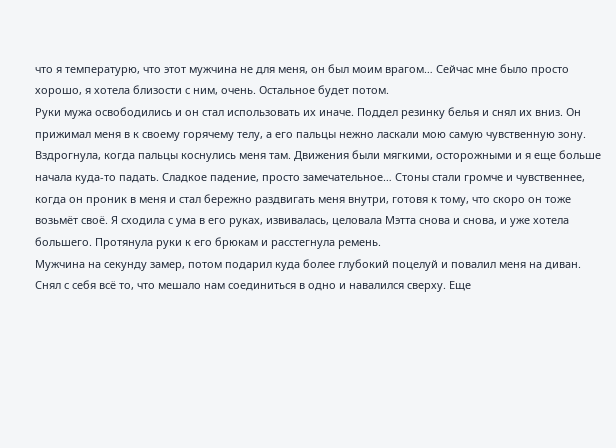что я температурю, что этот мужчина не для меня, он был моим врагом… Сейчас мне было просто хорошо, я хотела близости с ним, очень. Остальное будет потом.
Руки мужа освободились и он стал использовать их иначе. Поддел резинку белья и снял их вниз. Он прижимал меня в к своему горячему телу, а его пальцы нежно ласкали мою самую чувственную зону. Вздрогнула, когда пальцы коснулись меня там. Движения были мягкими, осторожными и я еще больше начала куда-то падать. Сладкое падение, просто замечательное… Стоны стали громче и чувственнее, когда он проник в меня и стал бережно раздвигать меня внутри, готовя к тому, что скоро он тоже возьмёт своё. Я сходила с ума в его руках, извивалась, целовала Мэтта снова и снова, и уже хотела большего. Протянула руки к его брюкам и расстегнула ремень.
Мужчина на секунду замер, потом подарил куда более глубокий поцелуй и повалил меня на диван. Снял с себя всё то, что мешало нам соединиться в одно и навалился сверху. Еще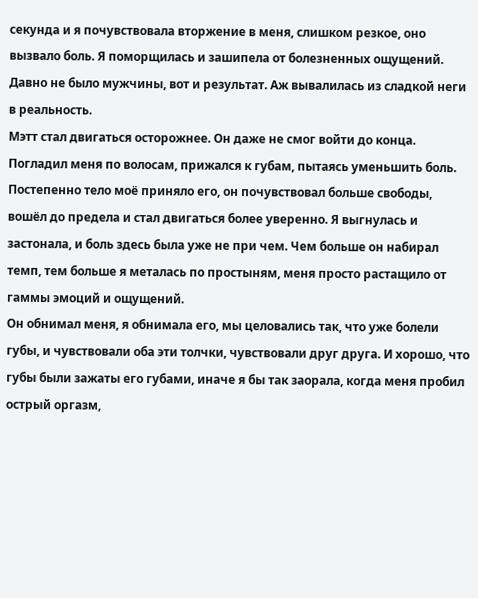секунда и я почувствовала вторжение в меня, слишком резкое, оно вызвало боль. Я поморщилась и зашипела от болезненных ощущений. Давно не было мужчины, вот и результат. Аж вывалилась из сладкой неги в реальность.
Мэтт стал двигаться осторожнее. Он даже не смог войти до конца. Погладил меня по волосам, прижался к губам, пытаясь уменьшить боль. Постепенно тело моё приняло его, он почувствовал больше свободы, вошёл до предела и стал двигаться более уверенно. Я выгнулась и застонала, и боль здесь была уже не при чем. Чем больше он набирал темп, тем больше я металась по простыням, меня просто растащило от гаммы эмоций и ощущений.
Он обнимал меня, я обнимала его, мы целовались так, что уже болели губы, и чувствовали оба эти толчки, чувствовали друг друга. И хорошо, что губы были зажаты его губами, иначе я бы так заорала, когда меня пробил острый оргазм,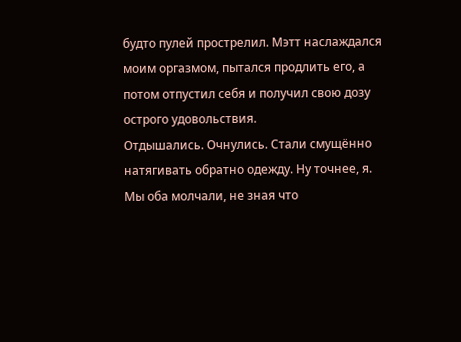будто пулей прострелил. Мэтт наслаждался моим оргазмом, пытался продлить его, а потом отпустил себя и получил свою дозу острого удовольствия.
Отдышались. Очнулись. Стали смущённо натягивать обратно одежду. Ну точнее, я. Мы оба молчали, не зная что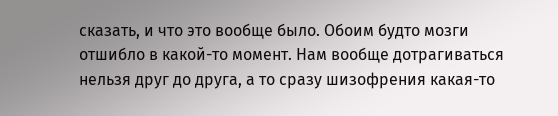сказать, и что это вообще было. Обоим будто мозги отшибло в какой-то момент. Нам вообще дотрагиваться нельзя друг до друга, а то сразу шизофрения какая-то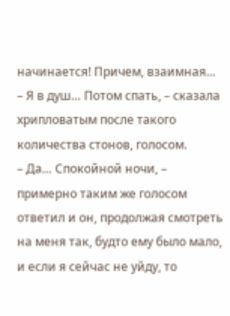начинается! Причем, взаимная…
– Я в душ… Потом спать, – сказала хрипловатым после такого количества стонов, голосом.
– Да… Спокойной ночи, – примерно таким же голосом ответил и он, продолжая смотреть на меня так, будто ему было мало, и если я сейчас не уйду, то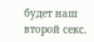будет наш второй секс.